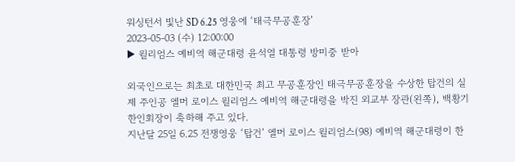워싱턴서 빛난 SD 6.25 영웅에 ‘태극무공훈장’
2023-05-03 (수) 12:00:00
▶ 윌리엄스 예비역 해군대령 윤석열 대통령 방미중 받아

외국인으로는 최초로 대한민국 최고 무공훈장인 태극무공훈장을 수상한 탑건의 실제 주인공 엘머 로이스 윌리엄스 예비역 해군대령을 박진 외교부 장관(왼쪽), 백황기 한인회장이 축하해 주고 있다.
지난달 25일 6.25 전쟁영웅 ‘탑건’ 엘머 로이스 윌리엄스(98) 예비역 해군대령이 한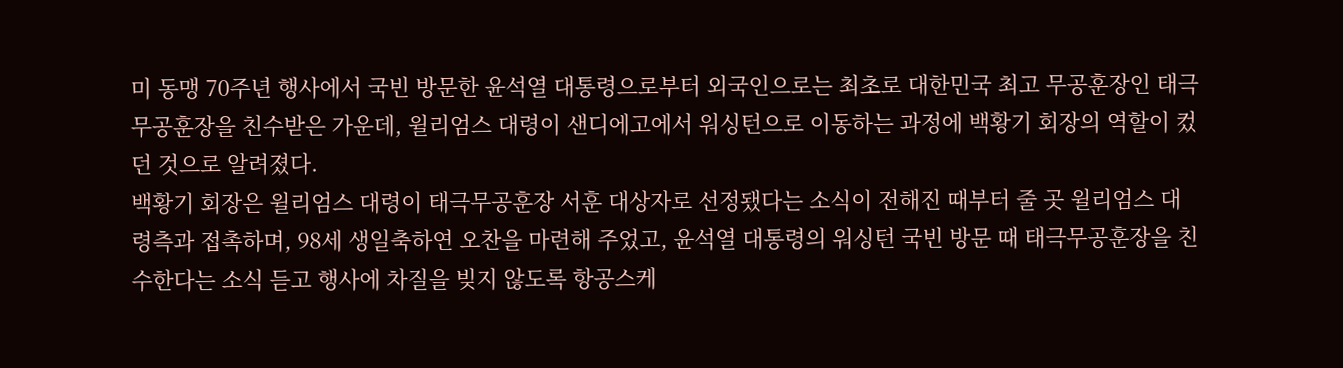미 동맹 70주년 행사에서 국빈 방문한 윤석열 대통령으로부터 외국인으로는 최초로 대한민국 최고 무공훈장인 태극무공훈장을 친수받은 가운데, 윌리엄스 대령이 샌디에고에서 워싱턴으로 이동하는 과정에 백황기 회장의 역할이 컸던 것으로 알려졌다.
백황기 회장은 윌리엄스 대령이 태극무공훈장 서훈 대상자로 선정됐다는 소식이 전해진 때부터 줄 곳 윌리엄스 대령측과 접촉하며, 98세 생일축하연 오찬을 마련해 주었고, 윤석열 대통령의 워싱턴 국빈 방문 때 태극무공훈장을 친수한다는 소식 듣고 행사에 차질을 빚지 않도록 항공스케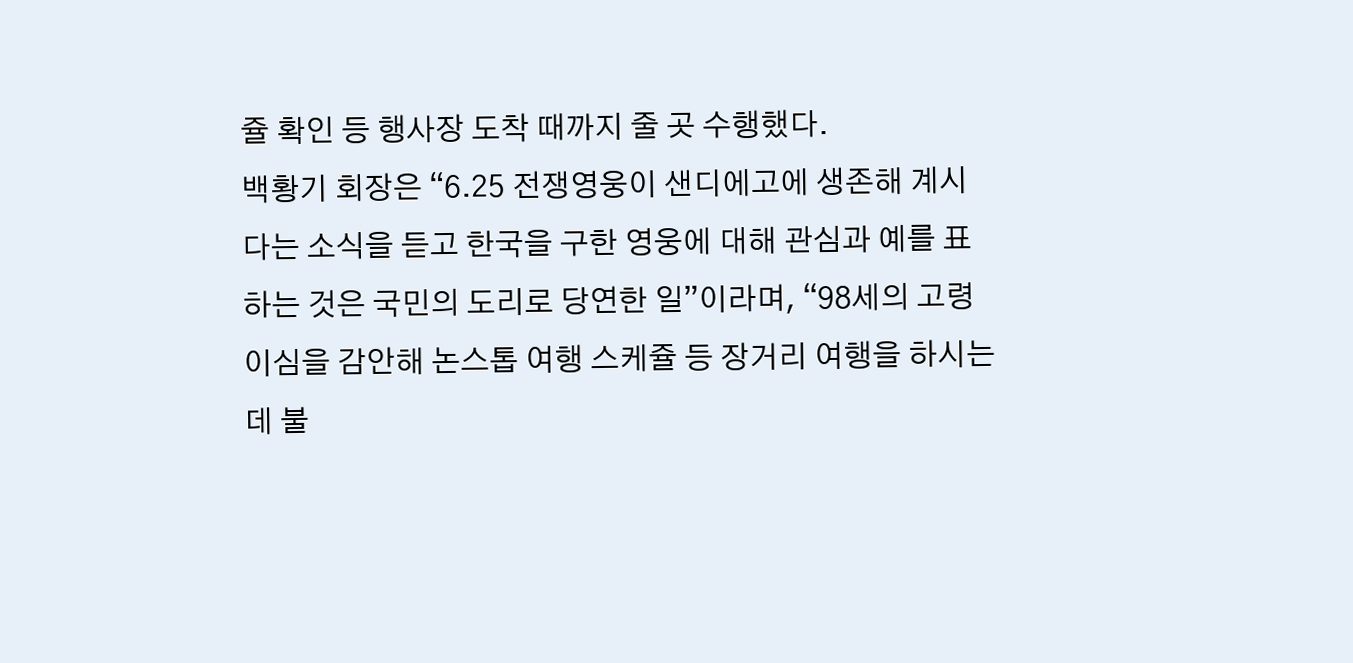쥴 확인 등 행사장 도착 때까지 줄 곳 수행했다.
백황기 회장은 “6.25 전쟁영웅이 샌디에고에 생존해 계시다는 소식을 듣고 한국을 구한 영웅에 대해 관심과 예를 표하는 것은 국민의 도리로 당연한 일”이라며, “98세의 고령이심을 감안해 논스톱 여행 스케쥴 등 장거리 여행을 하시는데 불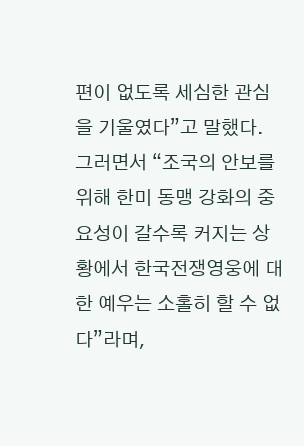편이 없도록 세심한 관심을 기울였다”고 말했다. 그러면서 “조국의 안보를 위해 한미 동맹 강화의 중요성이 갈수록 커지는 상황에서 한국전쟁영웅에 대한 예우는 소홀히 할 수 없다”라며,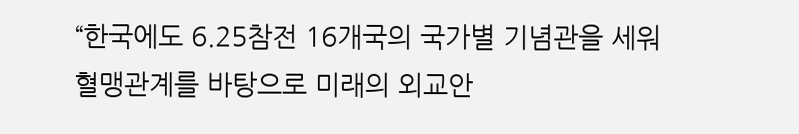“한국에도 6.25참전 16개국의 국가별 기념관을 세워 혈맹관계를 바탕으로 미래의 외교안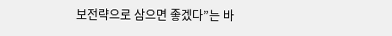보전략으로 삼으면 좋겠다”는 바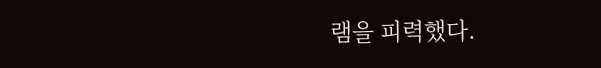램을 피력했다.